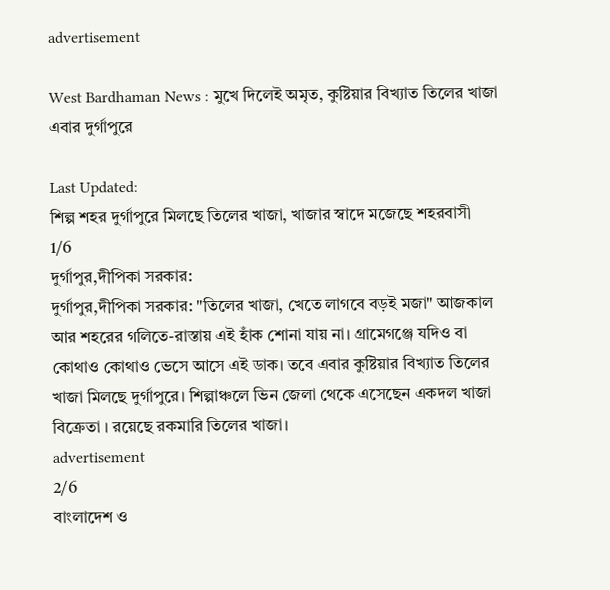advertisement

West Bardhaman News : মুখে দিলেই অমৃত, কুষ্টিয়ার বিখ্যাত তিলের খাজা এবার দুর্গাপুরে

Last Updated:
শিল্প শহর দুর্গাপুরে মিলছে তিলের খাজা, খাজার স্বাদে মজেছে শহরবাসী
1/6
দুর্গাপুর,দীপিকা সরকার:
দুর্গাপুর,দীপিকা সরকার: "তিলের খাজা, খেতে লাগবে বড়ই মজা" আজকাল আর শহরের গলিতে-রাস্তায় এই হাঁক শোনা যায় না। গ্রামেগঞ্জে যদিও বা কোথাও কোথাও ভেসে আসে এই ডাক। তবে এবার কুষ্টিয়ার বিখ্যাত তিলের খাজা মিলছে দুর্গাপুরে। শিল্পাঞ্চলে ভিন জেলা থেকে এসেছেন একদল খাজা বিক্রেতা । রয়েছে রকমারি তিলের খাজা।
advertisement
2/6
বাংলাদেশ ও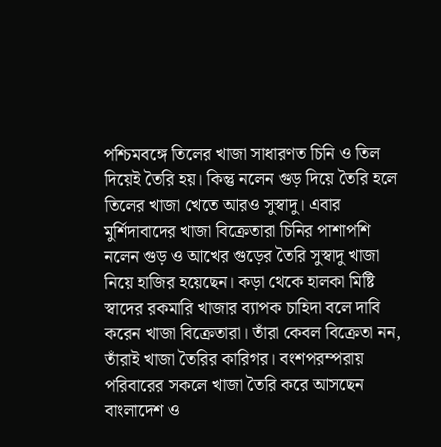পশ্চিমবঙ্গে তিলের খাজা সাধারণত চিনি ও তিল দিয়েই তৈরি হয়। কিন্তু নলেন গুড় দিয়ে তৈরি হলে তিলের খাজা খেতে আরও সুস্বাদু। এবার মুর্শিদাবাদের খাজা বিক্রেতারা চিনির পাশাপশি নলেন গুড় ও আখের গুড়ের তৈরি সুস্বাদু খাজা নিয়ে হাজির হয়েছেন। কড়া থেকে হালকা মিষ্টি স্বাদের রকমারি খাজার ব্যাপক চাহিদা বলে দাবি করেন খাজা বিক্রেতারা। তাঁরা কেবল বিক্রেতা নন, তাঁরাই খাজা তৈরির কারিগর। বংশপরম্পরায় পরিবারের সকলে খাজা তৈরি করে আসছেন
বাংলাদেশ ও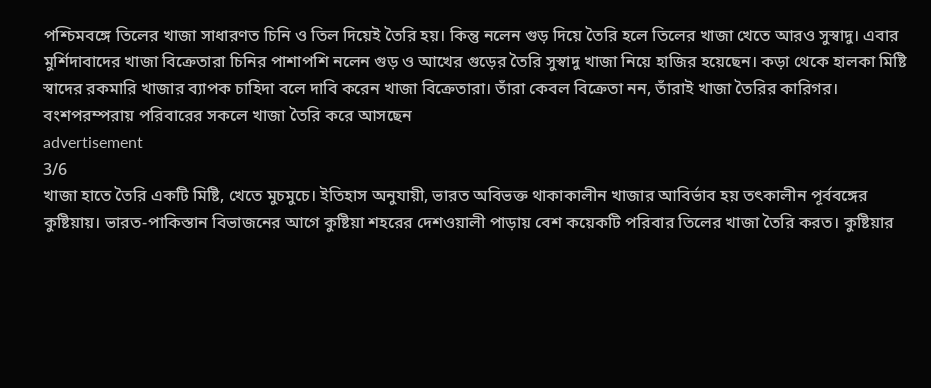পশ্চিমবঙ্গে তিলের খাজা সাধারণত চিনি ও তিল দিয়েই তৈরি হয়। কিন্তু নলেন গুড় দিয়ে তৈরি হলে তিলের খাজা খেতে আরও সুস্বাদু। এবার মুর্শিদাবাদের খাজা বিক্রেতারা চিনির পাশাপশি নলেন গুড় ও আখের গুড়ের তৈরি সুস্বাদু খাজা নিয়ে হাজির হয়েছেন। কড়া থেকে হালকা মিষ্টি স্বাদের রকমারি খাজার ব্যাপক চাহিদা বলে দাবি করেন খাজা বিক্রেতারা। তাঁরা কেবল বিক্রেতা নন, তাঁরাই খাজা তৈরির কারিগর। বংশপরম্পরায় পরিবারের সকলে খাজা তৈরি করে আসছেন
advertisement
3/6
খাজা হাতে তৈরি একটি মিষ্টি, খেতে মুচমুচে। ইতিহাস অনুযায়ী, ভারত অবিভক্ত থাকাকালীন খাজার আবির্ভাব হয় তৎকালীন পূর্ববঙ্গের কুষ্টিয়ায়। ভারত-পাকিস্তান বিভাজনের আগে কুষ্টিয়া শহরের দেশওয়ালী পাড়ায় বেশ কয়েকটি পরিবার তিলের খাজা তৈরি করত। কুষ্টিয়ার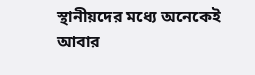স্থানীয়দের মধ্যে অনেকেই আবার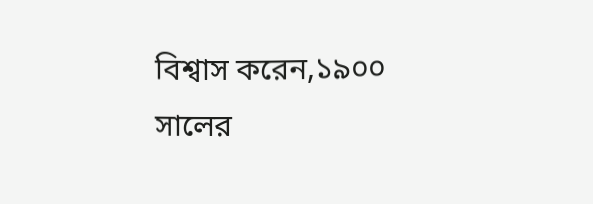বিশ্বাস করেন,১৯০০ সালের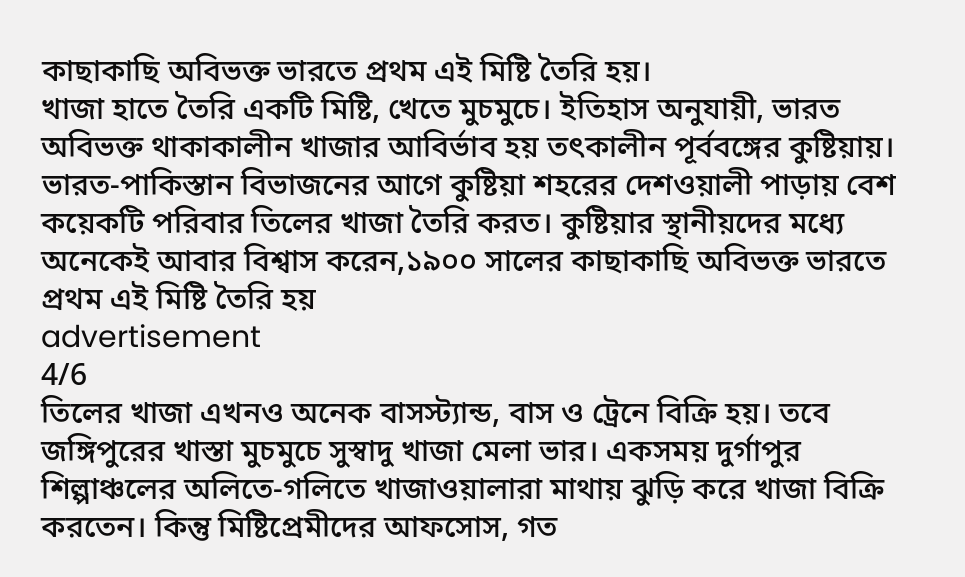কাছাকাছি অবিভক্ত ভারতে প্রথম এই মিষ্টি তৈরি হয়।
খাজা হাতে তৈরি একটি মিষ্টি, খেতে মুচমুচে। ইতিহাস অনুযায়ী, ভারত অবিভক্ত থাকাকালীন খাজার আবির্ভাব হয় তৎকালীন পূর্ববঙ্গের কুষ্টিয়ায়। ভারত-পাকিস্তান বিভাজনের আগে কুষ্টিয়া শহরের দেশওয়ালী পাড়ায় বেশ কয়েকটি পরিবার তিলের খাজা তৈরি করত। কুষ্টিয়ার স্থানীয়দের মধ্যে অনেকেই আবার বিশ্বাস করেন,১৯০০ সালের কাছাকাছি অবিভক্ত ভারতে প্রথম এই মিষ্টি তৈরি হয়
advertisement
4/6
তিলের খাজা এখনও অনেক বাসস্ট্যান্ড, বাস ও ট্রেনে বিক্রি হয়। তবে জঙ্গিপুরের খাস্তা মুচমুচে সুস্বাদু খাজা মেলা ভার। একসময় দুর্গাপুর শিল্পাঞ্চলের অলিতে-গলিতে খাজাওয়ালারা মাথায় ঝুড়ি করে খাজা বিক্রি করতেন। কিন্তু মিষ্টিপ্রেমীদের আফসোস, গত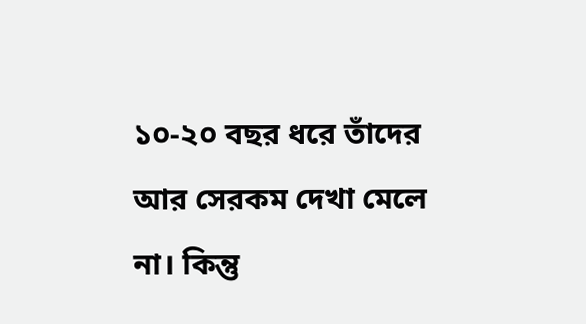১০-২০ বছর ধরে তাঁদের আর সেরকম দেখা মেলে না। কিন্তু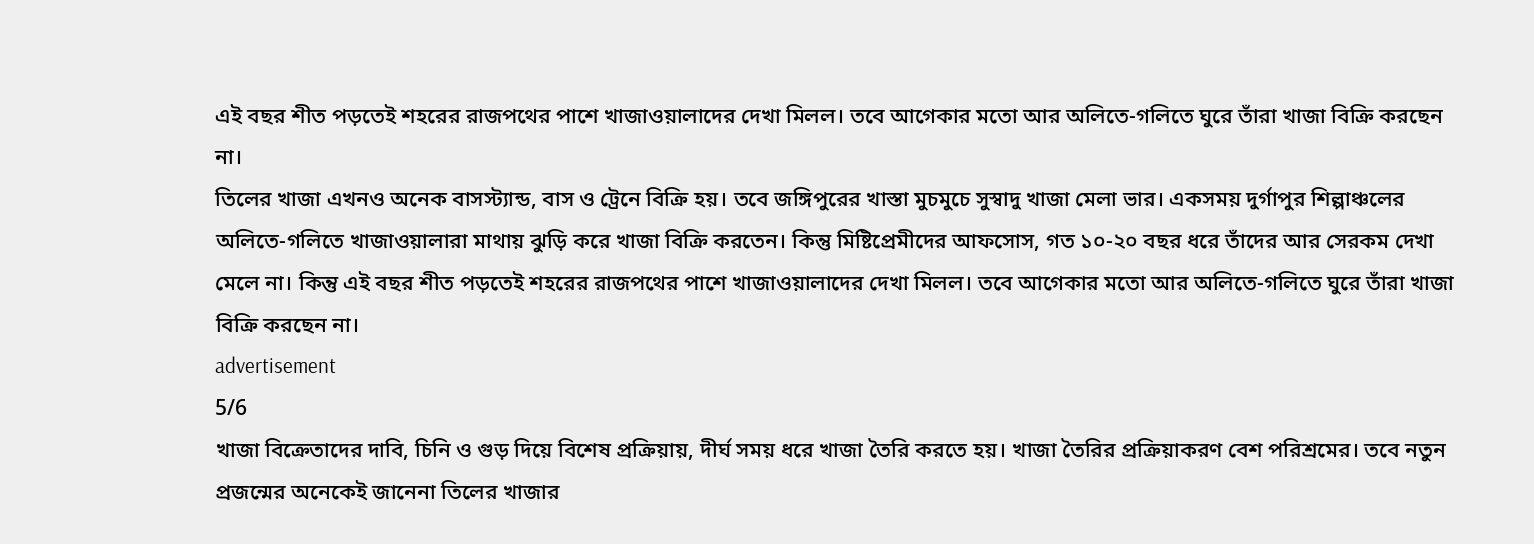এই বছর শীত পড়তেই শহরের রাজপথের পাশে খাজাওয়ালাদের দেখা মিলল। তবে আগেকার মতো আর অলিতে-গলিতে ঘুরে তাঁরা খাজা বিক্রি করছেন না।
তিলের খাজা এখনও অনেক বাসস্ট্যান্ড, বাস ও ট্রেনে বিক্রি হয়। তবে জঙ্গিপুরের খাস্তা মুচমুচে সুস্বাদু খাজা মেলা ভার। একসময় দুর্গাপুর শিল্পাঞ্চলের অলিতে-গলিতে খাজাওয়ালারা মাথায় ঝুড়ি করে খাজা বিক্রি করতেন। কিন্তু মিষ্টিপ্রেমীদের আফসোস, গত ১০-২০ বছর ধরে তাঁদের আর সেরকম দেখা মেলে না। কিন্তু এই বছর শীত পড়তেই শহরের রাজপথের পাশে খাজাওয়ালাদের দেখা মিলল। তবে আগেকার মতো আর অলিতে-গলিতে ঘুরে তাঁরা খাজা বিক্রি করছেন না।
advertisement
5/6
খাজা বিক্রেতাদের দাবি, চিনি ও গুড় দিয়ে বিশেষ প্রক্রিয়ায়, দীর্ঘ সময় ধরে খাজা তৈরি করতে হয়। খাজা তৈরির প্রক্রিয়াকরণ বেশ পরিশ্রমের। তবে নতুন প্রজন্মের অনেকেই জানেনা তিলের খাজার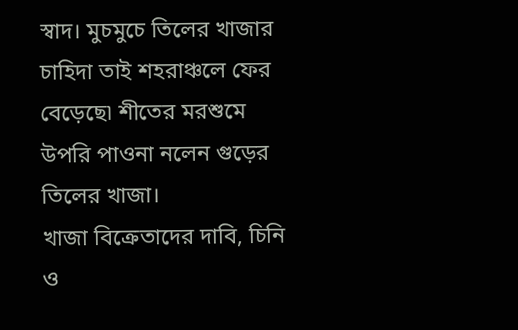স্বাদ। মুচমুচে তিলের খাজার চাহিদা তাই শহরাঞ্চলে ফের বেড়েছে৷ শীতের মরশুমে উপরি পাওনা নলেন গুড়ের তিলের খাজা।
খাজা বিক্রেতাদের দাবি, চিনি ও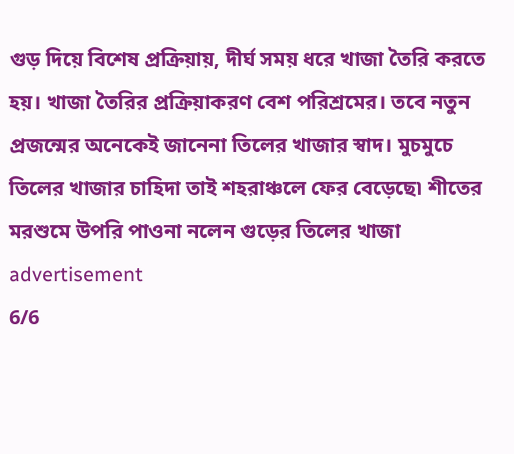গুড় দিয়ে বিশেষ প্রক্রিয়ায়, দীর্ঘ সময় ধরে খাজা তৈরি করতে হয়। খাজা তৈরির প্রক্রিয়াকরণ বেশ পরিশ্রমের। তবে নতুন প্রজন্মের অনেকেই জানেনা তিলের খাজার স্বাদ। মুচমুচে তিলের খাজার চাহিদা তাই শহরাঞ্চলে ফের বেড়েছে৷ শীতের মরশুমে উপরি পাওনা নলেন গুড়ের তিলের খাজা
advertisement
6/6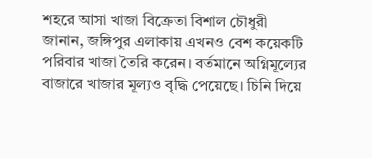শহরে আসা খাজা বিক্রেতা বিশাল চৌধুরী জানান, জঙ্গিপুর এলাকায় এখনও বেশ কয়েকটি পরিবার খাজা তৈরি করেন। বর্তমানে অগ্নিমূল্যের বাজারে খাজার মূল্যও বৃদ্ধি পেয়েছে। চিনি দিয়ে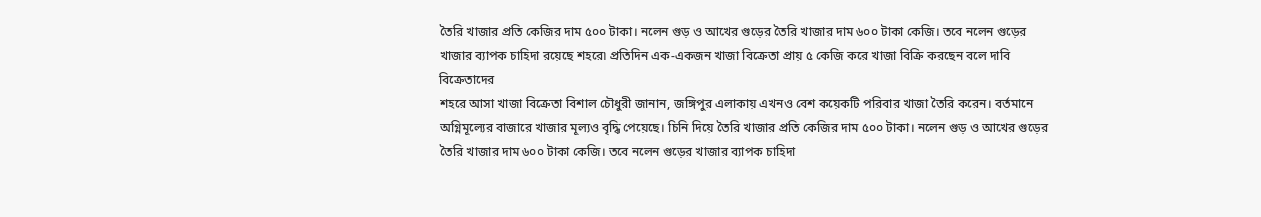তৈরি খাজার প্রতি কেজির দাম ৫০০ টাকা। নলেন গুড় ও আখের গুড়ের তৈরি খাজার দাম ৬০০ টাকা কেজি। তবে নলেন গুড়ের খাজার ব্যাপক চাহিদা রয়েছে শহরে৷ প্রতিদিন এক-একজন খাজা বিক্রেতা প্রায় ৫ কেজি করে খাজা বিক্রি করছেন বলে দাবি বিক্রেতাদের
শহরে আসা খাজা বিক্রেতা বিশাল চৌধুরী জানান, জঙ্গিপুর এলাকায় এখনও বেশ কয়েকটি পরিবার খাজা তৈরি করেন। বর্তমানে অগ্নিমূল্যের বাজারে খাজার মূল্যও বৃদ্ধি পেয়েছে। চিনি দিয়ে তৈরি খাজার প্রতি কেজির দাম ৫০০ টাকা। নলেন গুড় ও আখের গুড়ের তৈরি খাজার দাম ৬০০ টাকা কেজি। তবে নলেন গুড়ের খাজার ব্যাপক চাহিদা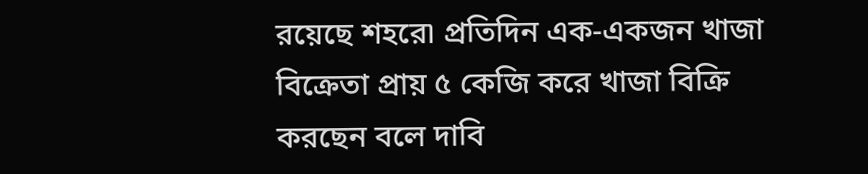রয়েছে শহরে৷ প্রতিদিন এক-একজন খাজা বিক্রেতা প্রায় ৫ কেজি করে খাজা বিক্রি করছেন বলে দাবি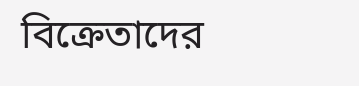বিক্রেতাদের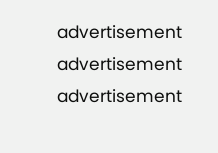advertisement
advertisement
advertisement